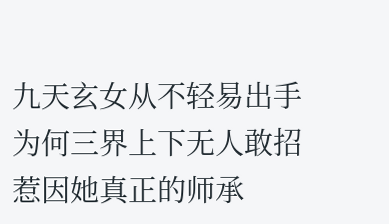九天玄女从不轻易出手为何三界上下无人敢招惹因她真正的师承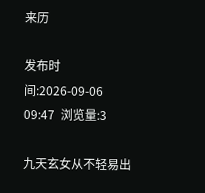来历

发布时间:2026-09-06 09:47  浏览量:3

九天玄女从不轻易出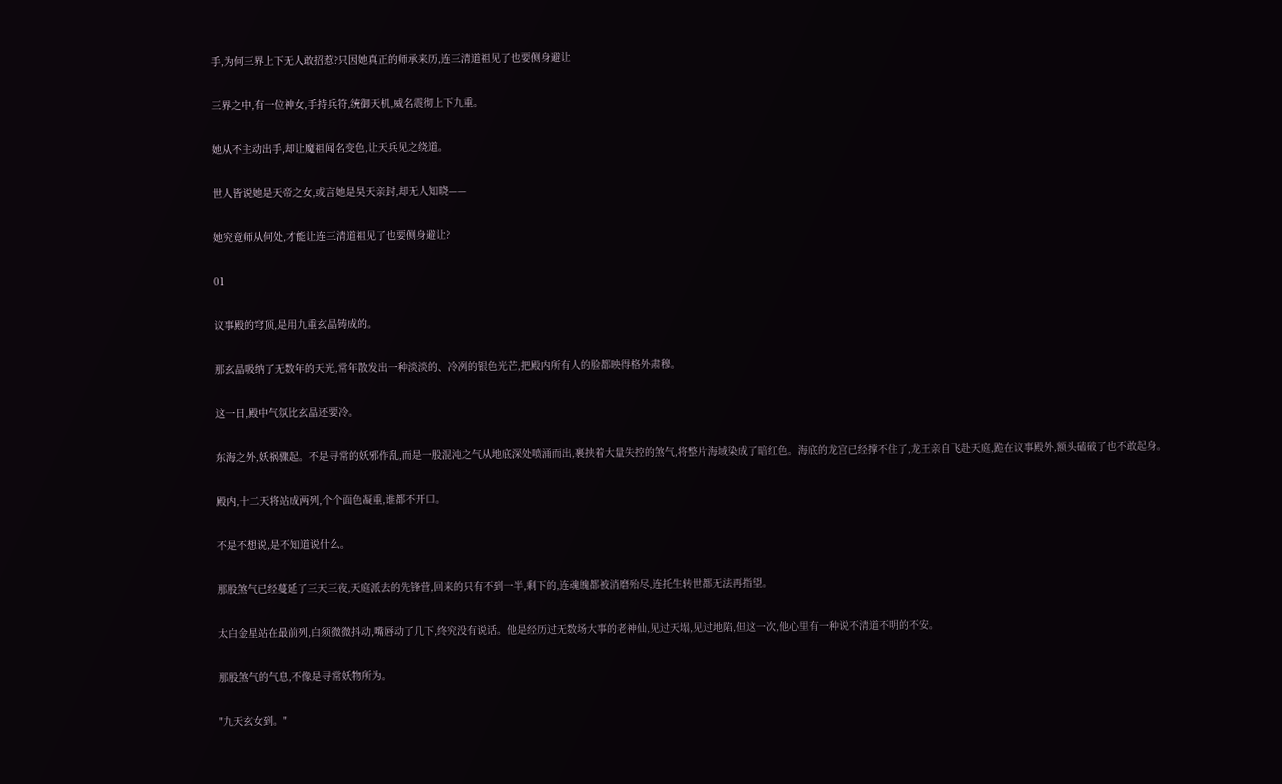手,为何三界上下无人敢招惹?只因她真正的师承来历,连三清道祖见了也要侧身避让

三界之中,有一位神女,手持兵符,统御天机,威名震彻上下九重。

她从不主动出手,却让魔祖闻名变色,让天兵见之绕道。

世人皆说她是天帝之女,或言她是昊天亲封,却无人知晓——

她究竟师从何处,才能让连三清道祖见了也要侧身避让?

01

议事殿的穹顶,是用九重玄晶铸成的。

那玄晶吸纳了无数年的天光,常年散发出一种淡淡的、冷冽的银色光芒,把殿内所有人的脸都映得格外肃穆。

这一日,殿中气氛比玄晶还要冷。

东海之外,妖祸骤起。不是寻常的妖邪作乱,而是一股混沌之气从地底深处喷涌而出,裹挟着大量失控的煞气,将整片海域染成了暗红色。海底的龙宫已经撑不住了,龙王亲自飞赴天庭,跪在议事殿外,额头磕破了也不敢起身。

殿内,十二天将站成两列,个个面色凝重,谁都不开口。

不是不想说,是不知道说什么。

那股煞气已经蔓延了三天三夜,天庭派去的先锋营,回来的只有不到一半,剩下的,连魂魄都被消磨殆尽,连托生转世都无法再指望。

太白金星站在最前列,白须微微抖动,嘴唇动了几下,终究没有说话。他是经历过无数场大事的老神仙,见过天塌,见过地陷,但这一次,他心里有一种说不清道不明的不安。

那股煞气的气息,不像是寻常妖物所为。

"九天玄女到。"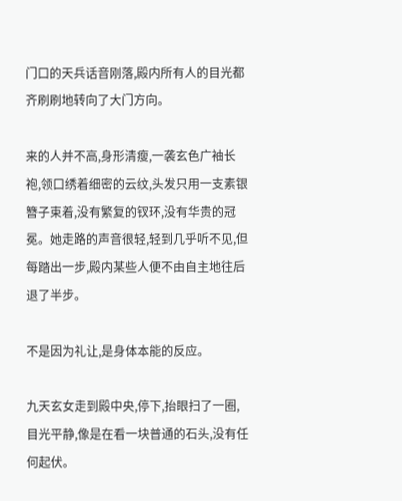门口的天兵话音刚落,殿内所有人的目光都齐刷刷地转向了大门方向。

来的人并不高,身形清瘦,一袭玄色广袖长袍,领口绣着细密的云纹,头发只用一支素银簪子束着,没有繁复的钗环,没有华贵的冠冕。她走路的声音很轻,轻到几乎听不见,但每踏出一步,殿内某些人便不由自主地往后退了半步。

不是因为礼让,是身体本能的反应。

九天玄女走到殿中央,停下,抬眼扫了一圈,目光平静,像是在看一块普通的石头,没有任何起伏。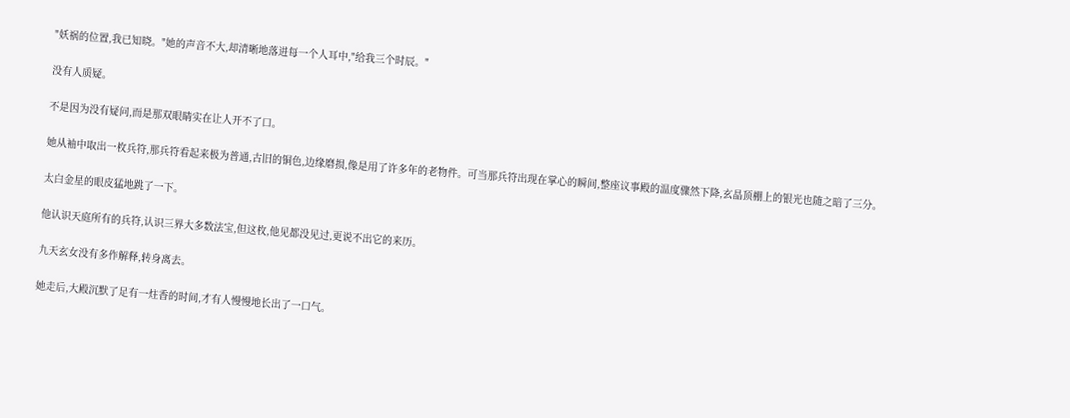"妖祸的位置,我已知晓。"她的声音不大,却清晰地落进每一个人耳中,"给我三个时辰。"

没有人质疑。

不是因为没有疑问,而是那双眼睛实在让人开不了口。

她从袖中取出一枚兵符,那兵符看起来极为普通,古旧的铜色,边缘磨损,像是用了许多年的老物件。可当那兵符出现在掌心的瞬间,整座议事殿的温度骤然下降,玄晶顶棚上的银光也随之暗了三分。

太白金星的眼皮猛地跳了一下。

他认识天庭所有的兵符,认识三界大多数法宝,但这枚,他见都没见过,更说不出它的来历。

九天玄女没有多作解释,转身离去。

她走后,大殿沉默了足有一炷香的时间,才有人慢慢地长出了一口气。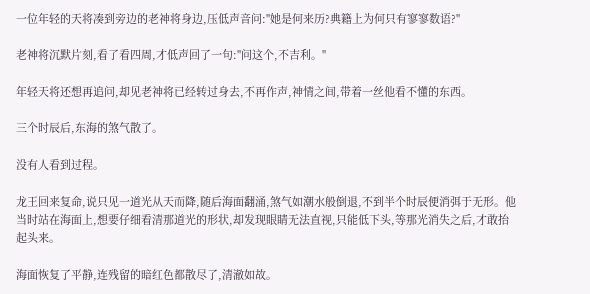一位年轻的天将凑到旁边的老神将身边,压低声音问:"她是何来历?典籍上为何只有寥寥数语?"

老神将沉默片刻,看了看四周,才低声回了一句:"问这个,不吉利。"

年轻天将还想再追问,却见老神将已经转过身去,不再作声,神情之间,带着一丝他看不懂的东西。

三个时辰后,东海的煞气散了。

没有人看到过程。

龙王回来复命,说只见一道光从天而降,随后海面翻涌,煞气如潮水般倒退,不到半个时辰便消弭于无形。他当时站在海面上,想要仔细看清那道光的形状,却发现眼睛无法直视,只能低下头,等那光消失之后,才敢抬起头来。

海面恢复了平静,连残留的暗红色都散尽了,清澈如故。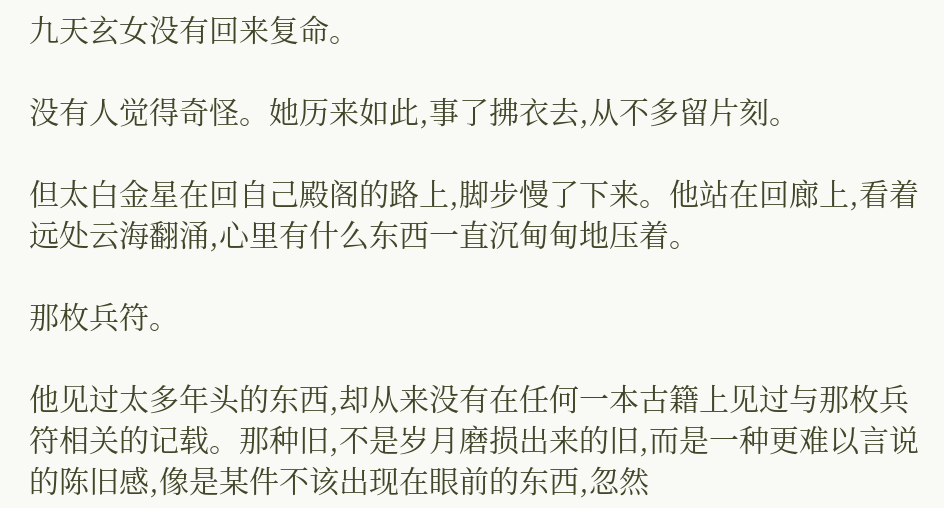九天玄女没有回来复命。

没有人觉得奇怪。她历来如此,事了拂衣去,从不多留片刻。

但太白金星在回自己殿阁的路上,脚步慢了下来。他站在回廊上,看着远处云海翻涌,心里有什么东西一直沉甸甸地压着。

那枚兵符。

他见过太多年头的东西,却从来没有在任何一本古籍上见过与那枚兵符相关的记载。那种旧,不是岁月磨损出来的旧,而是一种更难以言说的陈旧感,像是某件不该出现在眼前的东西,忽然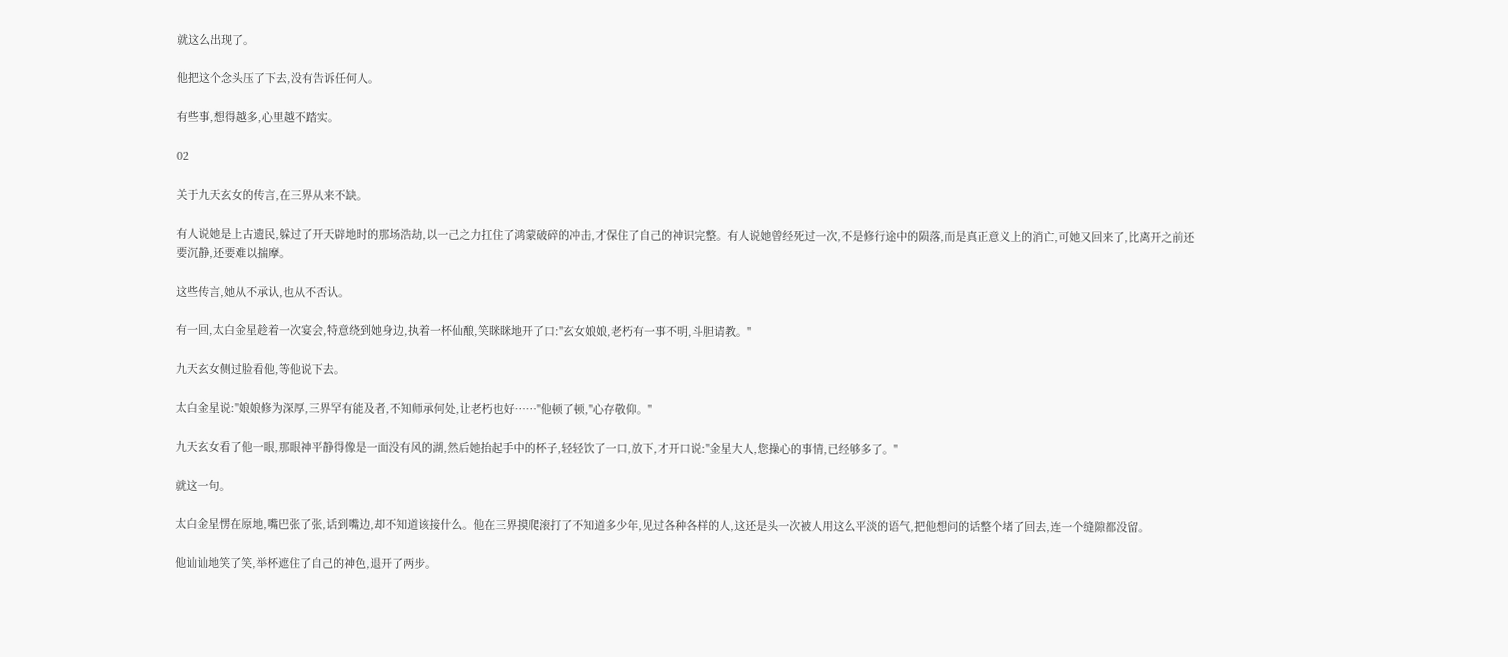就这么出现了。

他把这个念头压了下去,没有告诉任何人。

有些事,想得越多,心里越不踏实。

02

关于九天玄女的传言,在三界从来不缺。

有人说她是上古遗民,躲过了开天辟地时的那场浩劫,以一己之力扛住了鸿蒙破碎的冲击,才保住了自己的神识完整。有人说她曾经死过一次,不是修行途中的陨落,而是真正意义上的消亡,可她又回来了,比离开之前还要沉静,还要难以揣摩。

这些传言,她从不承认,也从不否认。

有一回,太白金星趁着一次宴会,特意绕到她身边,执着一杯仙酿,笑眯眯地开了口:"玄女娘娘,老朽有一事不明,斗胆请教。"

九天玄女侧过脸看他,等他说下去。

太白金星说:"娘娘修为深厚,三界罕有能及者,不知师承何处,让老朽也好……"他顿了顿,"心存敬仰。"

九天玄女看了他一眼,那眼神平静得像是一面没有风的湖,然后她抬起手中的杯子,轻轻饮了一口,放下,才开口说:"金星大人,您操心的事情,已经够多了。"

就这一句。

太白金星愣在原地,嘴巴张了张,话到嘴边,却不知道该接什么。他在三界摸爬滚打了不知道多少年,见过各种各样的人,这还是头一次被人用这么平淡的语气,把他想问的话整个堵了回去,连一个缝隙都没留。

他讪讪地笑了笑,举杯遮住了自己的神色,退开了两步。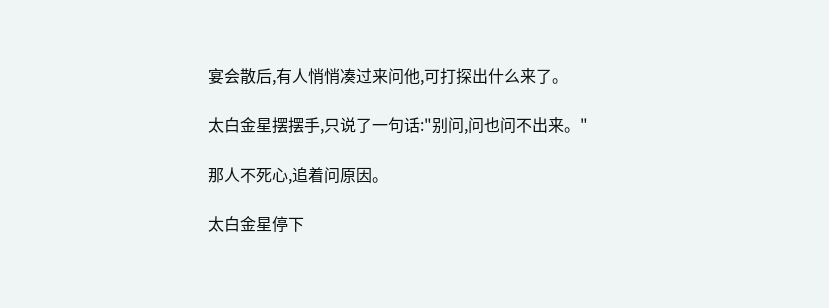宴会散后,有人悄悄凑过来问他,可打探出什么来了。

太白金星摆摆手,只说了一句话:"别问,问也问不出来。"

那人不死心,追着问原因。

太白金星停下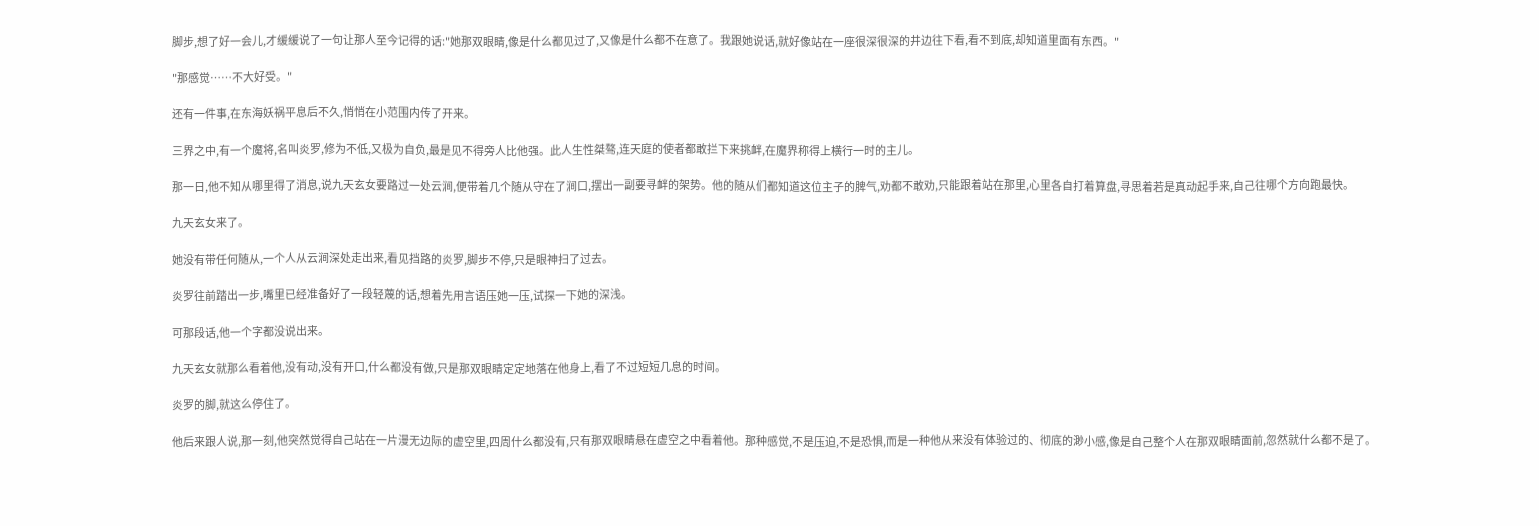脚步,想了好一会儿,才缓缓说了一句让那人至今记得的话:"她那双眼睛,像是什么都见过了,又像是什么都不在意了。我跟她说话,就好像站在一座很深很深的井边往下看,看不到底,却知道里面有东西。"

"那感觉……不大好受。"

还有一件事,在东海妖祸平息后不久,悄悄在小范围内传了开来。

三界之中,有一个魔将,名叫炎罗,修为不低,又极为自负,最是见不得旁人比他强。此人生性桀骜,连天庭的使者都敢拦下来挑衅,在魔界称得上横行一时的主儿。

那一日,他不知从哪里得了消息,说九天玄女要路过一处云涧,便带着几个随从守在了涧口,摆出一副要寻衅的架势。他的随从们都知道这位主子的脾气,劝都不敢劝,只能跟着站在那里,心里各自打着算盘,寻思着若是真动起手来,自己往哪个方向跑最快。

九天玄女来了。

她没有带任何随从,一个人从云涧深处走出来,看见挡路的炎罗,脚步不停,只是眼神扫了过去。

炎罗往前踏出一步,嘴里已经准备好了一段轻蔑的话,想着先用言语压她一压,试探一下她的深浅。

可那段话,他一个字都没说出来。

九天玄女就那么看着他,没有动,没有开口,什么都没有做,只是那双眼睛定定地落在他身上,看了不过短短几息的时间。

炎罗的脚,就这么停住了。

他后来跟人说,那一刻,他突然觉得自己站在一片漫无边际的虚空里,四周什么都没有,只有那双眼睛悬在虚空之中看着他。那种感觉,不是压迫,不是恐惧,而是一种他从来没有体验过的、彻底的渺小感,像是自己整个人在那双眼睛面前,忽然就什么都不是了。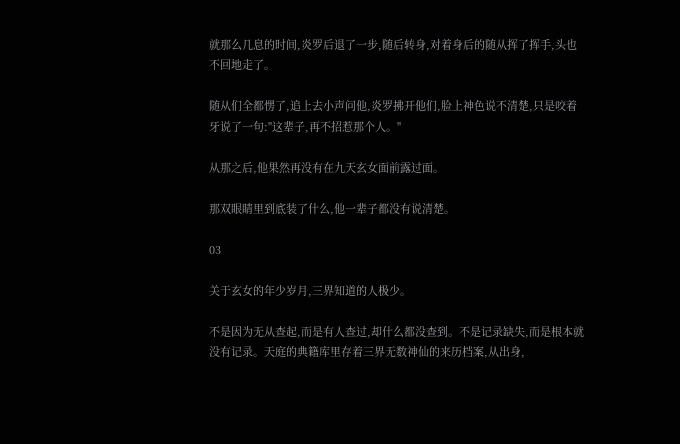就那么几息的时间,炎罗后退了一步,随后转身,对着身后的随从挥了挥手,头也不回地走了。

随从们全都愣了,追上去小声问他,炎罗拂开他们,脸上神色说不清楚,只是咬着牙说了一句:"这辈子,再不招惹那个人。"

从那之后,他果然再没有在九天玄女面前露过面。

那双眼睛里到底装了什么,他一辈子都没有说清楚。

03

关于玄女的年少岁月,三界知道的人极少。

不是因为无从查起,而是有人查过,却什么都没查到。不是记录缺失,而是根本就没有记录。天庭的典籍库里存着三界无数神仙的来历档案,从出身,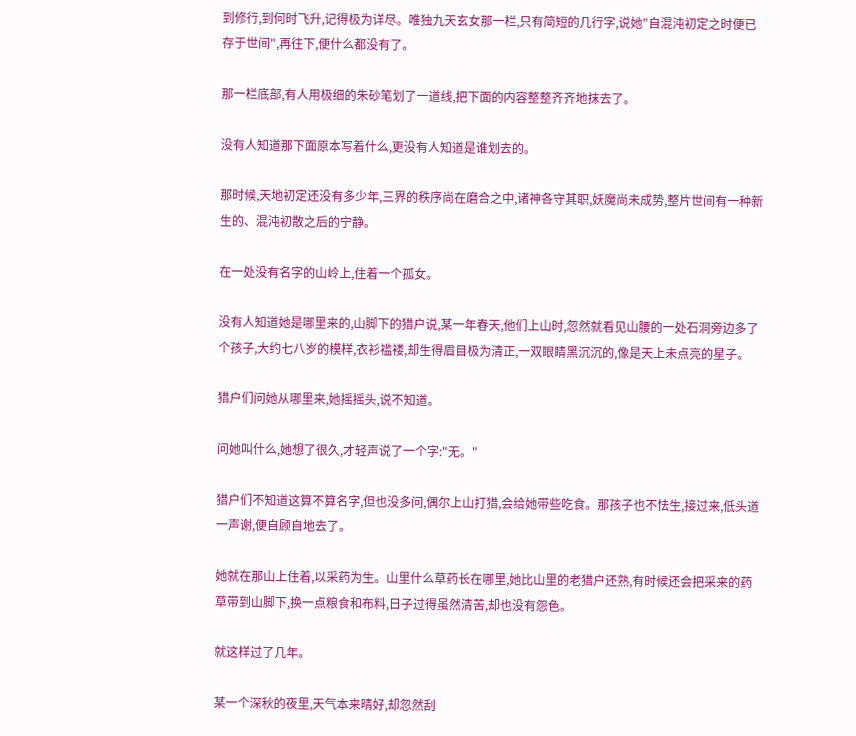到修行,到何时飞升,记得极为详尽。唯独九天玄女那一栏,只有简短的几行字,说她"自混沌初定之时便已存于世间",再往下,便什么都没有了。

那一栏底部,有人用极细的朱砂笔划了一道线,把下面的内容整整齐齐地抹去了。

没有人知道那下面原本写着什么,更没有人知道是谁划去的。

那时候,天地初定还没有多少年,三界的秩序尚在磨合之中,诸神各守其职,妖魔尚未成势,整片世间有一种新生的、混沌初散之后的宁静。

在一处没有名字的山岭上,住着一个孤女。

没有人知道她是哪里来的,山脚下的猎户说,某一年春天,他们上山时,忽然就看见山腰的一处石洞旁边多了个孩子,大约七八岁的模样,衣衫褴褛,却生得眉目极为清正,一双眼睛黑沉沉的,像是天上未点亮的星子。

猎户们问她从哪里来,她摇摇头,说不知道。

问她叫什么,她想了很久,才轻声说了一个字:"无。"

猎户们不知道这算不算名字,但也没多问,偶尔上山打猎,会给她带些吃食。那孩子也不怯生,接过来,低头道一声谢,便自顾自地去了。

她就在那山上住着,以采药为生。山里什么草药长在哪里,她比山里的老猎户还熟,有时候还会把采来的药草带到山脚下,换一点粮食和布料,日子过得虽然清苦,却也没有怨色。

就这样过了几年。

某一个深秋的夜里,天气本来晴好,却忽然刮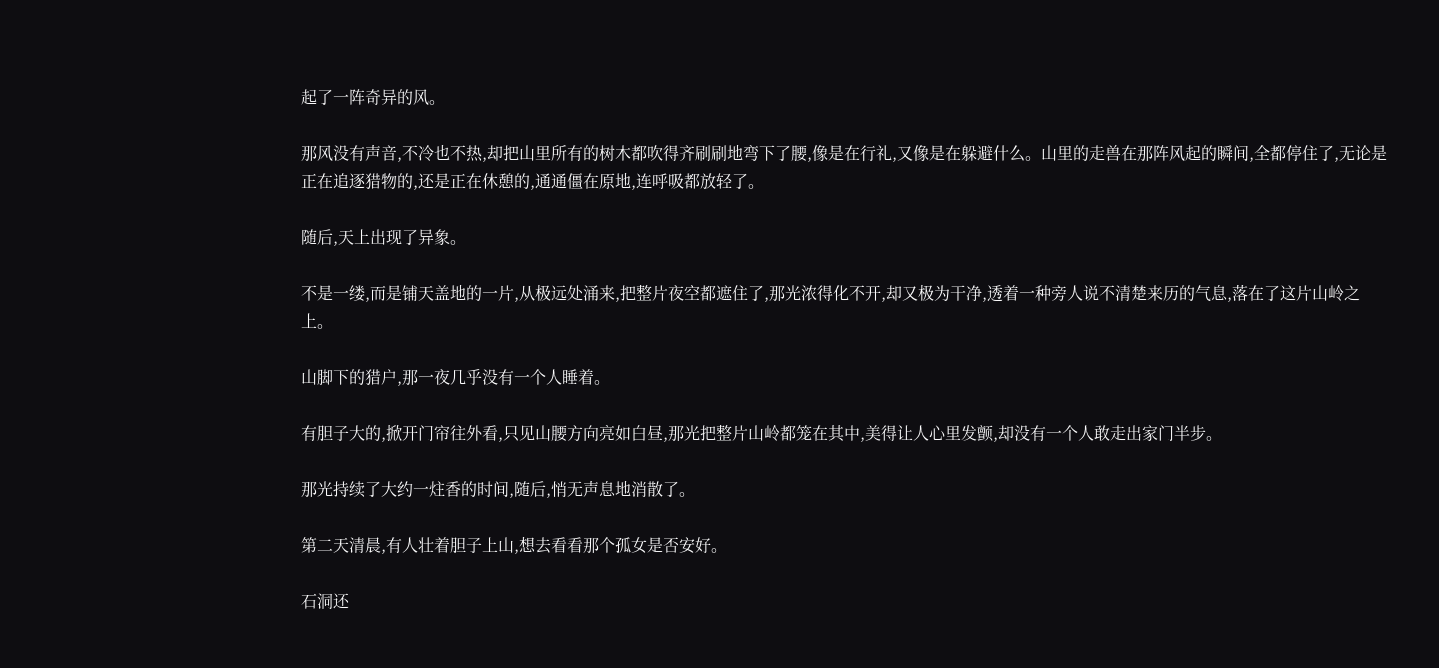起了一阵奇异的风。

那风没有声音,不冷也不热,却把山里所有的树木都吹得齐刷刷地弯下了腰,像是在行礼,又像是在躲避什么。山里的走兽在那阵风起的瞬间,全都停住了,无论是正在追逐猎物的,还是正在休憩的,通通僵在原地,连呼吸都放轻了。

随后,天上出现了异象。

不是一缕,而是铺天盖地的一片,从极远处涌来,把整片夜空都遮住了,那光浓得化不开,却又极为干净,透着一种旁人说不清楚来历的气息,落在了这片山岭之上。

山脚下的猎户,那一夜几乎没有一个人睡着。

有胆子大的,掀开门帘往外看,只见山腰方向亮如白昼,那光把整片山岭都笼在其中,美得让人心里发颤,却没有一个人敢走出家门半步。

那光持续了大约一炷香的时间,随后,悄无声息地消散了。

第二天清晨,有人壮着胆子上山,想去看看那个孤女是否安好。

石洞还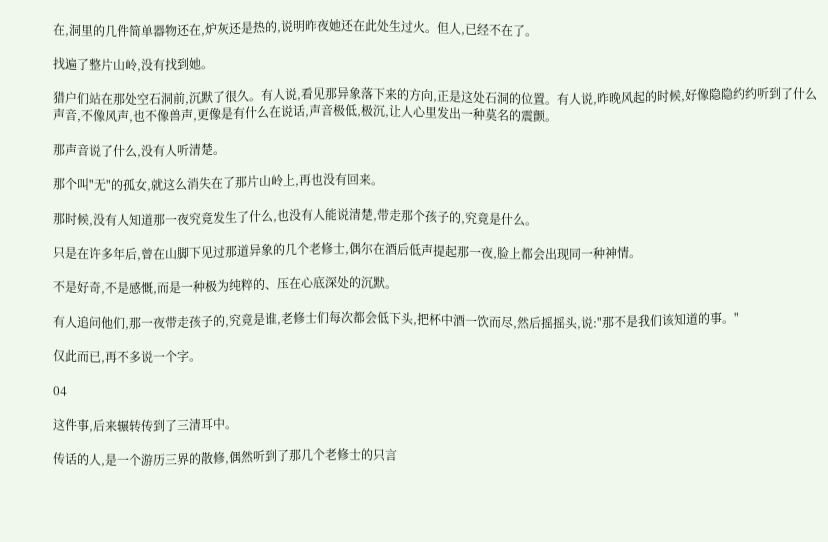在,洞里的几件简单器物还在,炉灰还是热的,说明昨夜她还在此处生过火。但人,已经不在了。

找遍了整片山岭,没有找到她。

猎户们站在那处空石洞前,沉默了很久。有人说,看见那异象落下来的方向,正是这处石洞的位置。有人说,昨晚风起的时候,好像隐隐约约听到了什么声音,不像风声,也不像兽声,更像是有什么在说话,声音极低,极沉,让人心里发出一种莫名的震颤。

那声音说了什么,没有人听清楚。

那个叫"无"的孤女,就这么消失在了那片山岭上,再也没有回来。

那时候,没有人知道那一夜究竟发生了什么,也没有人能说清楚,带走那个孩子的,究竟是什么。

只是在许多年后,曾在山脚下见过那道异象的几个老修士,偶尔在酒后低声提起那一夜,脸上都会出现同一种神情。

不是好奇,不是感慨,而是一种极为纯粹的、压在心底深处的沉默。

有人追问他们,那一夜带走孩子的,究竟是谁,老修士们每次都会低下头,把杯中酒一饮而尽,然后摇摇头,说:"那不是我们该知道的事。"

仅此而已,再不多说一个字。

04

这件事,后来辗转传到了三清耳中。

传话的人,是一个游历三界的散修,偶然听到了那几个老修士的只言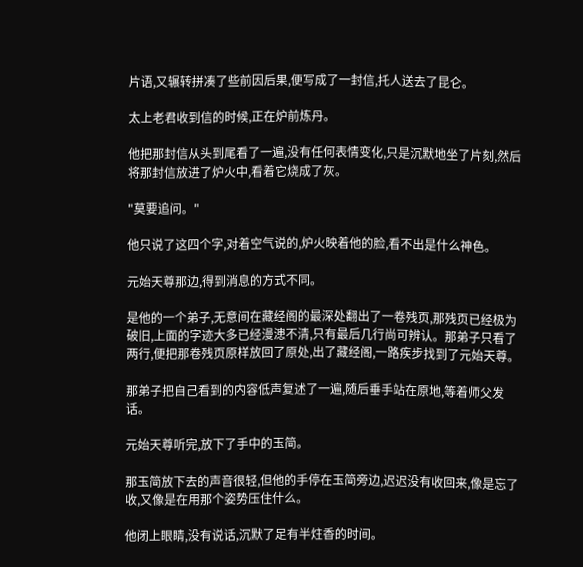片语,又辗转拼凑了些前因后果,便写成了一封信,托人送去了昆仑。

太上老君收到信的时候,正在炉前炼丹。

他把那封信从头到尾看了一遍,没有任何表情变化,只是沉默地坐了片刻,然后将那封信放进了炉火中,看着它烧成了灰。

"莫要追问。"

他只说了这四个字,对着空气说的,炉火映着他的脸,看不出是什么神色。

元始天尊那边,得到消息的方式不同。

是他的一个弟子,无意间在藏经阁的最深处翻出了一卷残页,那残页已经极为破旧,上面的字迹大多已经漫漶不清,只有最后几行尚可辨认。那弟子只看了两行,便把那卷残页原样放回了原处,出了藏经阁,一路疾步找到了元始天尊。

那弟子把自己看到的内容低声复述了一遍,随后垂手站在原地,等着师父发话。

元始天尊听完,放下了手中的玉简。

那玉简放下去的声音很轻,但他的手停在玉简旁边,迟迟没有收回来,像是忘了收,又像是在用那个姿势压住什么。

他闭上眼睛,没有说话,沉默了足有半炷香的时间。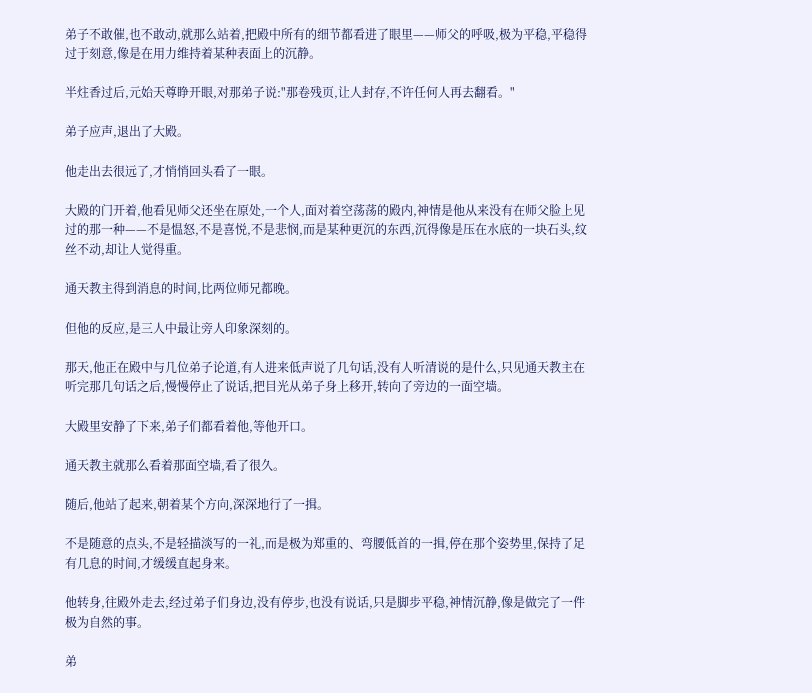弟子不敢催,也不敢动,就那么站着,把殿中所有的细节都看进了眼里——师父的呼吸,极为平稳,平稳得过于刻意,像是在用力维持着某种表面上的沉静。

半炷香过后,元始天尊睁开眼,对那弟子说:"那卷残页,让人封存,不许任何人再去翻看。"

弟子应声,退出了大殿。

他走出去很远了,才悄悄回头看了一眼。

大殿的门开着,他看见师父还坐在原处,一个人,面对着空荡荡的殿内,神情是他从来没有在师父脸上见过的那一种——不是愠怒,不是喜悦,不是悲悯,而是某种更沉的东西,沉得像是压在水底的一块石头,纹丝不动,却让人觉得重。

通天教主得到消息的时间,比两位师兄都晚。

但他的反应,是三人中最让旁人印象深刻的。

那天,他正在殿中与几位弟子论道,有人进来低声说了几句话,没有人听清说的是什么,只见通天教主在听完那几句话之后,慢慢停止了说话,把目光从弟子身上移开,转向了旁边的一面空墙。

大殿里安静了下来,弟子们都看着他,等他开口。

通天教主就那么看着那面空墙,看了很久。

随后,他站了起来,朝着某个方向,深深地行了一揖。

不是随意的点头,不是轻描淡写的一礼,而是极为郑重的、弯腰低首的一揖,停在那个姿势里,保持了足有几息的时间,才缓缓直起身来。

他转身,往殿外走去,经过弟子们身边,没有停步,也没有说话,只是脚步平稳,神情沉静,像是做完了一件极为自然的事。

弟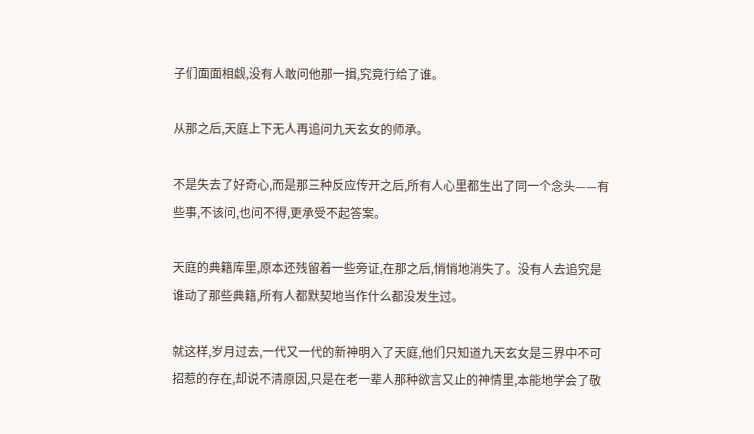子们面面相觑,没有人敢问他那一揖,究竟行给了谁。

从那之后,天庭上下无人再追问九天玄女的师承。

不是失去了好奇心,而是那三种反应传开之后,所有人心里都生出了同一个念头——有些事,不该问,也问不得,更承受不起答案。

天庭的典籍库里,原本还残留着一些旁证,在那之后,悄悄地消失了。没有人去追究是谁动了那些典籍,所有人都默契地当作什么都没发生过。

就这样,岁月过去,一代又一代的新神明入了天庭,他们只知道九天玄女是三界中不可招惹的存在,却说不清原因,只是在老一辈人那种欲言又止的神情里,本能地学会了敬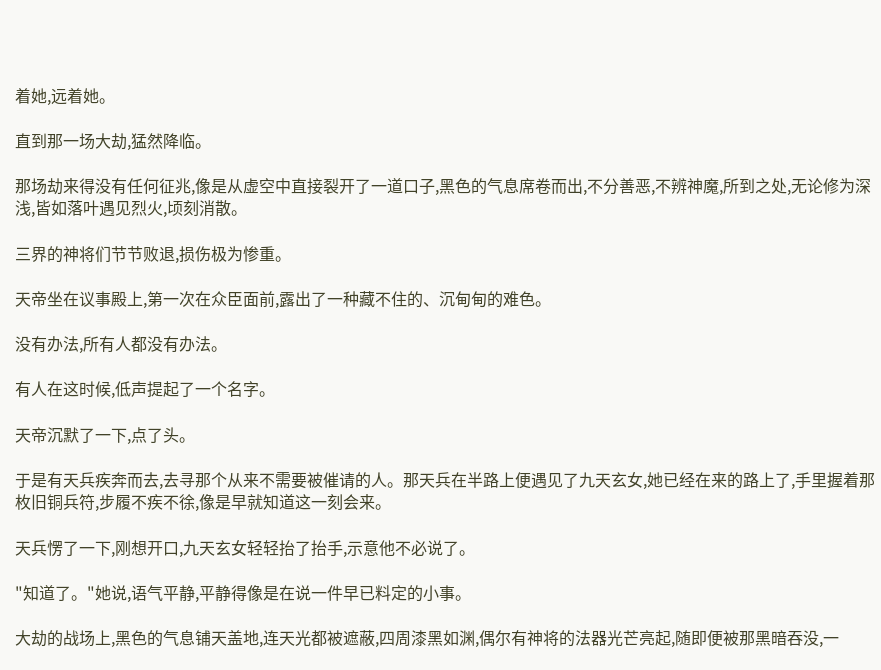着她,远着她。

直到那一场大劫,猛然降临。

那场劫来得没有任何征兆,像是从虚空中直接裂开了一道口子,黑色的气息席卷而出,不分善恶,不辨神魔,所到之处,无论修为深浅,皆如落叶遇见烈火,顷刻消散。

三界的神将们节节败退,损伤极为惨重。

天帝坐在议事殿上,第一次在众臣面前,露出了一种藏不住的、沉甸甸的难色。

没有办法,所有人都没有办法。

有人在这时候,低声提起了一个名字。

天帝沉默了一下,点了头。

于是有天兵疾奔而去,去寻那个从来不需要被催请的人。那天兵在半路上便遇见了九天玄女,她已经在来的路上了,手里握着那枚旧铜兵符,步履不疾不徐,像是早就知道这一刻会来。

天兵愣了一下,刚想开口,九天玄女轻轻抬了抬手,示意他不必说了。

"知道了。"她说,语气平静,平静得像是在说一件早已料定的小事。

大劫的战场上,黑色的气息铺天盖地,连天光都被遮蔽,四周漆黑如渊,偶尔有神将的法器光芒亮起,随即便被那黑暗吞没,一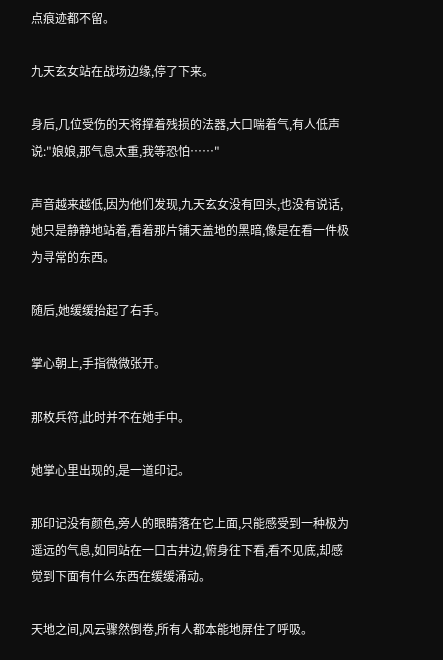点痕迹都不留。

九天玄女站在战场边缘,停了下来。

身后,几位受伤的天将撑着残损的法器,大口喘着气,有人低声说:"娘娘,那气息太重,我等恐怕……"

声音越来越低,因为他们发现,九天玄女没有回头,也没有说话,她只是静静地站着,看着那片铺天盖地的黑暗,像是在看一件极为寻常的东西。

随后,她缓缓抬起了右手。

掌心朝上,手指微微张开。

那枚兵符,此时并不在她手中。

她掌心里出现的,是一道印记。

那印记没有颜色,旁人的眼睛落在它上面,只能感受到一种极为遥远的气息,如同站在一口古井边,俯身往下看,看不见底,却感觉到下面有什么东西在缓缓涌动。

天地之间,风云骤然倒卷,所有人都本能地屏住了呼吸。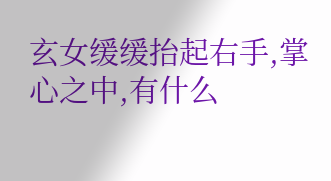玄女缓缓抬起右手,掌心之中,有什么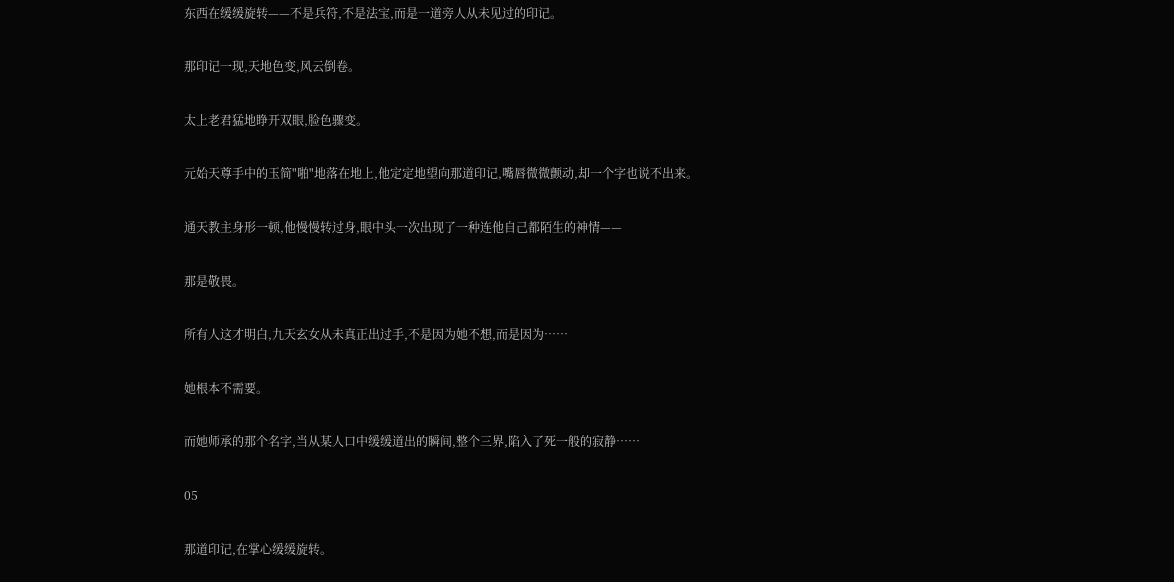东西在缓缓旋转——不是兵符,不是法宝,而是一道旁人从未见过的印记。

那印记一现,天地色变,风云倒卷。

太上老君猛地睁开双眼,脸色骤变。

元始天尊手中的玉简"啪"地落在地上,他定定地望向那道印记,嘴唇微微颤动,却一个字也说不出来。

通天教主身形一顿,他慢慢转过身,眼中头一次出现了一种连他自己都陌生的神情——

那是敬畏。

所有人这才明白,九天玄女从未真正出过手,不是因为她不想,而是因为……

她根本不需要。

而她师承的那个名字,当从某人口中缓缓道出的瞬间,整个三界,陷入了死一般的寂静……

05

那道印记,在掌心缓缓旋转。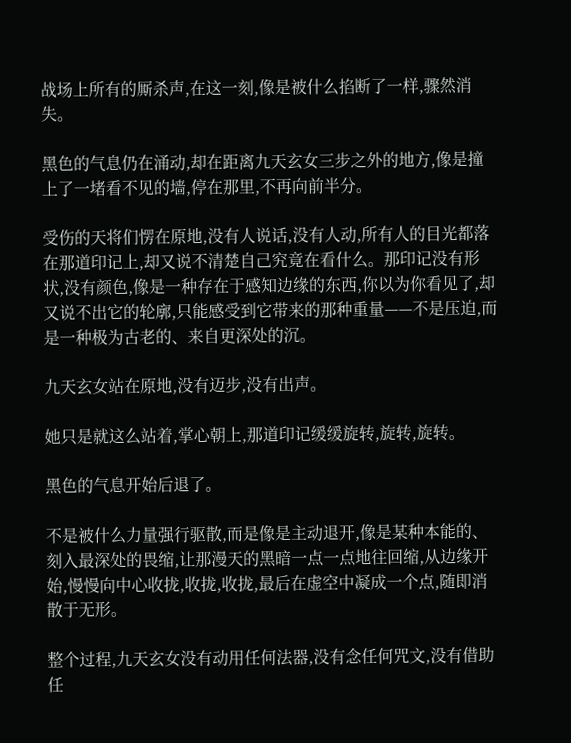战场上所有的厮杀声,在这一刻,像是被什么掐断了一样,骤然消失。

黑色的气息仍在涌动,却在距离九天玄女三步之外的地方,像是撞上了一堵看不见的墙,停在那里,不再向前半分。

受伤的天将们愣在原地,没有人说话,没有人动,所有人的目光都落在那道印记上,却又说不清楚自己究竟在看什么。那印记没有形状,没有颜色,像是一种存在于感知边缘的东西,你以为你看见了,却又说不出它的轮廓,只能感受到它带来的那种重量——不是压迫,而是一种极为古老的、来自更深处的沉。

九天玄女站在原地,没有迈步,没有出声。

她只是就这么站着,掌心朝上,那道印记缓缓旋转,旋转,旋转。

黑色的气息开始后退了。

不是被什么力量强行驱散,而是像是主动退开,像是某种本能的、刻入最深处的畏缩,让那漫天的黑暗一点一点地往回缩,从边缘开始,慢慢向中心收拢,收拢,收拢,最后在虚空中凝成一个点,随即消散于无形。

整个过程,九天玄女没有动用任何法器,没有念任何咒文,没有借助任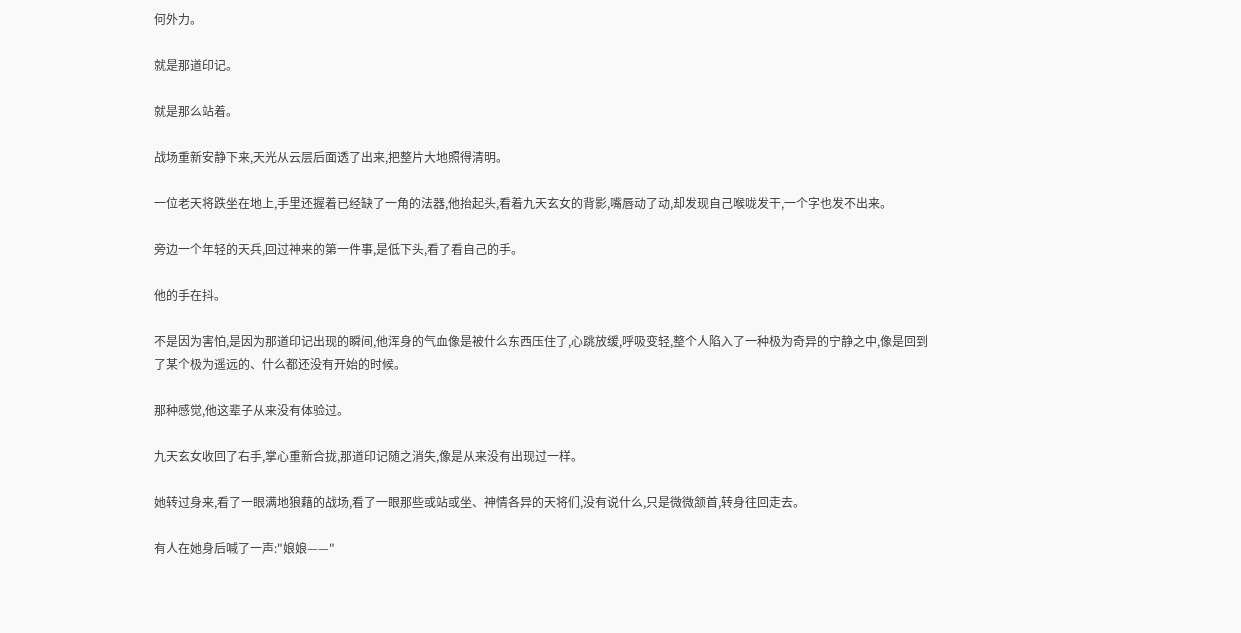何外力。

就是那道印记。

就是那么站着。

战场重新安静下来,天光从云层后面透了出来,把整片大地照得清明。

一位老天将跌坐在地上,手里还握着已经缺了一角的法器,他抬起头,看着九天玄女的背影,嘴唇动了动,却发现自己喉咙发干,一个字也发不出来。

旁边一个年轻的天兵,回过神来的第一件事,是低下头,看了看自己的手。

他的手在抖。

不是因为害怕,是因为那道印记出现的瞬间,他浑身的气血像是被什么东西压住了,心跳放缓,呼吸变轻,整个人陷入了一种极为奇异的宁静之中,像是回到了某个极为遥远的、什么都还没有开始的时候。

那种感觉,他这辈子从来没有体验过。

九天玄女收回了右手,掌心重新合拢,那道印记随之消失,像是从来没有出现过一样。

她转过身来,看了一眼满地狼藉的战场,看了一眼那些或站或坐、神情各异的天将们,没有说什么,只是微微颔首,转身往回走去。

有人在她身后喊了一声:"娘娘——"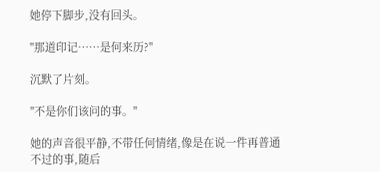她停下脚步,没有回头。

"那道印记……是何来历?"

沉默了片刻。

"不是你们该问的事。"

她的声音很平静,不带任何情绪,像是在说一件再普通不过的事,随后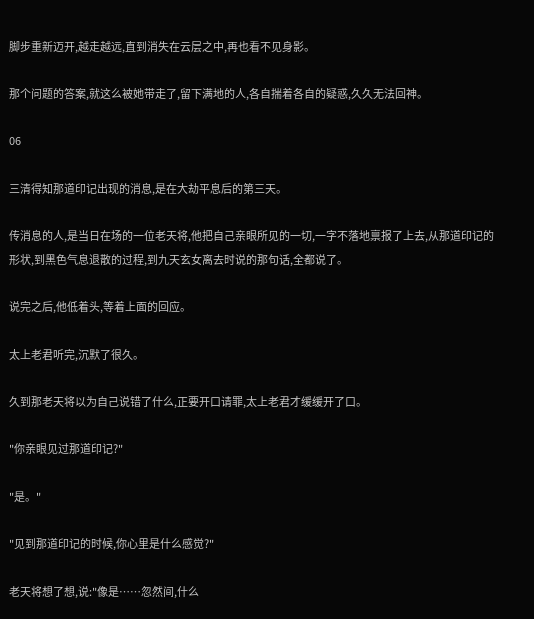脚步重新迈开,越走越远,直到消失在云层之中,再也看不见身影。

那个问题的答案,就这么被她带走了,留下满地的人,各自揣着各自的疑惑,久久无法回神。

06

三清得知那道印记出现的消息,是在大劫平息后的第三天。

传消息的人,是当日在场的一位老天将,他把自己亲眼所见的一切,一字不落地禀报了上去,从那道印记的形状,到黑色气息退散的过程,到九天玄女离去时说的那句话,全都说了。

说完之后,他低着头,等着上面的回应。

太上老君听完,沉默了很久。

久到那老天将以为自己说错了什么,正要开口请罪,太上老君才缓缓开了口。

"你亲眼见过那道印记?"

"是。"

"见到那道印记的时候,你心里是什么感觉?"

老天将想了想,说:"像是……忽然间,什么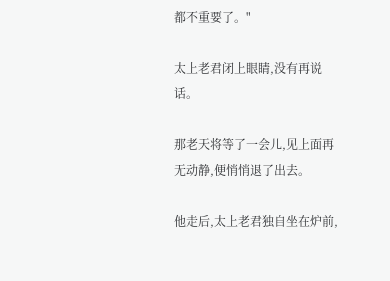都不重要了。"

太上老君闭上眼睛,没有再说话。

那老天将等了一会儿,见上面再无动静,便悄悄退了出去。

他走后,太上老君独自坐在炉前,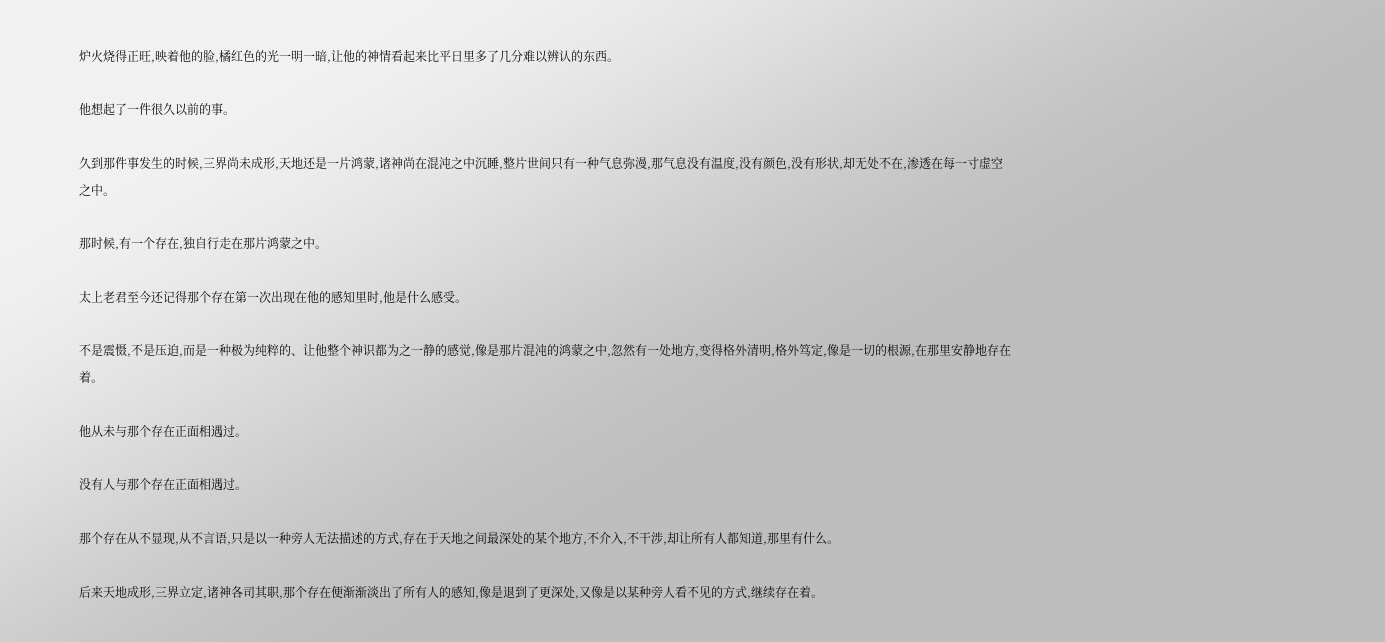炉火烧得正旺,映着他的脸,橘红色的光一明一暗,让他的神情看起来比平日里多了几分难以辨认的东西。

他想起了一件很久以前的事。

久到那件事发生的时候,三界尚未成形,天地还是一片鸿蒙,诸神尚在混沌之中沉睡,整片世间只有一种气息弥漫,那气息没有温度,没有颜色,没有形状,却无处不在,渗透在每一寸虚空之中。

那时候,有一个存在,独自行走在那片鸿蒙之中。

太上老君至今还记得那个存在第一次出现在他的感知里时,他是什么感受。

不是震慑,不是压迫,而是一种极为纯粹的、让他整个神识都为之一静的感觉,像是那片混沌的鸿蒙之中,忽然有一处地方,变得格外清明,格外笃定,像是一切的根源,在那里安静地存在着。

他从未与那个存在正面相遇过。

没有人与那个存在正面相遇过。

那个存在从不显现,从不言语,只是以一种旁人无法描述的方式,存在于天地之间最深处的某个地方,不介入,不干涉,却让所有人都知道,那里有什么。

后来天地成形,三界立定,诸神各司其职,那个存在便渐渐淡出了所有人的感知,像是退到了更深处,又像是以某种旁人看不见的方式,继续存在着。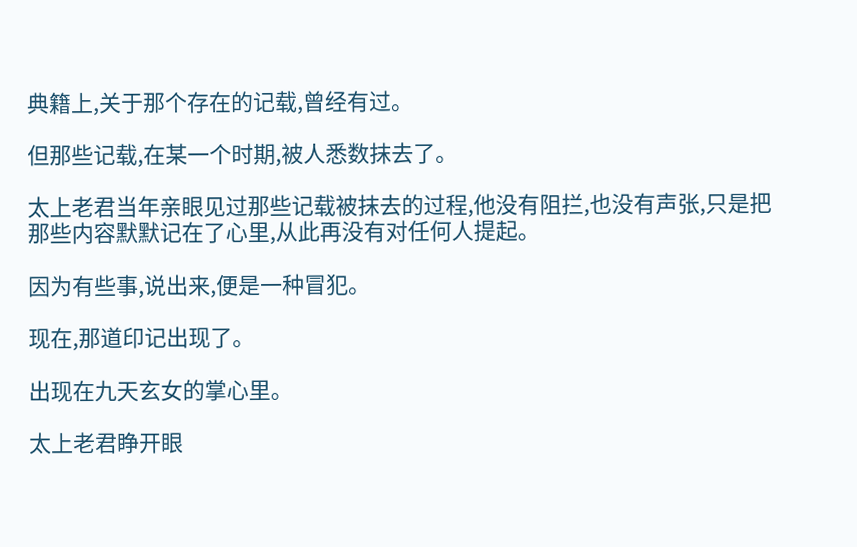典籍上,关于那个存在的记载,曾经有过。

但那些记载,在某一个时期,被人悉数抹去了。

太上老君当年亲眼见过那些记载被抹去的过程,他没有阻拦,也没有声张,只是把那些内容默默记在了心里,从此再没有对任何人提起。

因为有些事,说出来,便是一种冒犯。

现在,那道印记出现了。

出现在九天玄女的掌心里。

太上老君睁开眼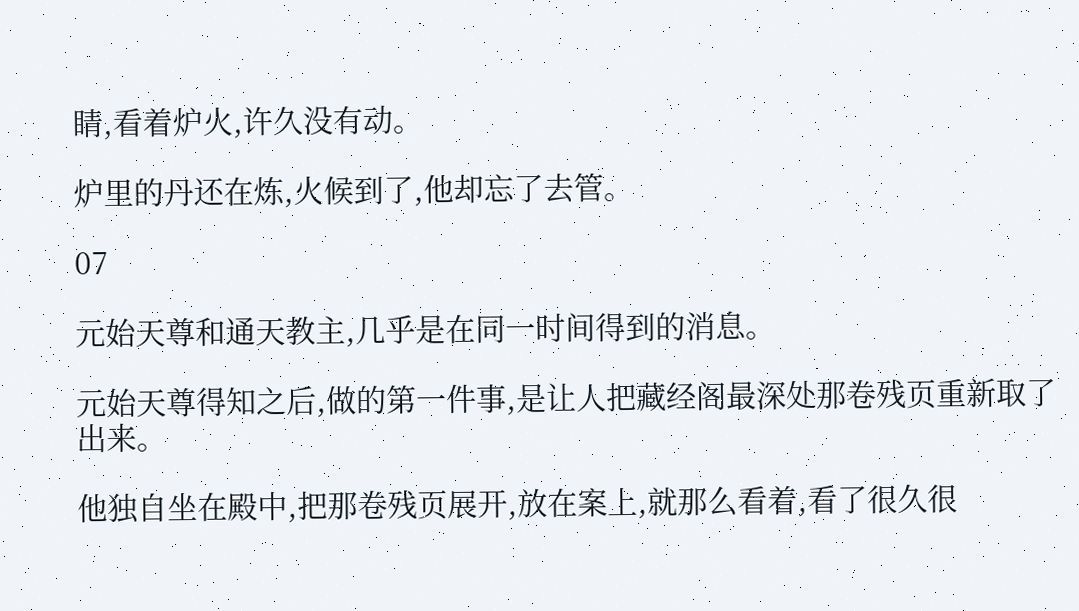睛,看着炉火,许久没有动。

炉里的丹还在炼,火候到了,他却忘了去管。

07

元始天尊和通天教主,几乎是在同一时间得到的消息。

元始天尊得知之后,做的第一件事,是让人把藏经阁最深处那卷残页重新取了出来。

他独自坐在殿中,把那卷残页展开,放在案上,就那么看着,看了很久很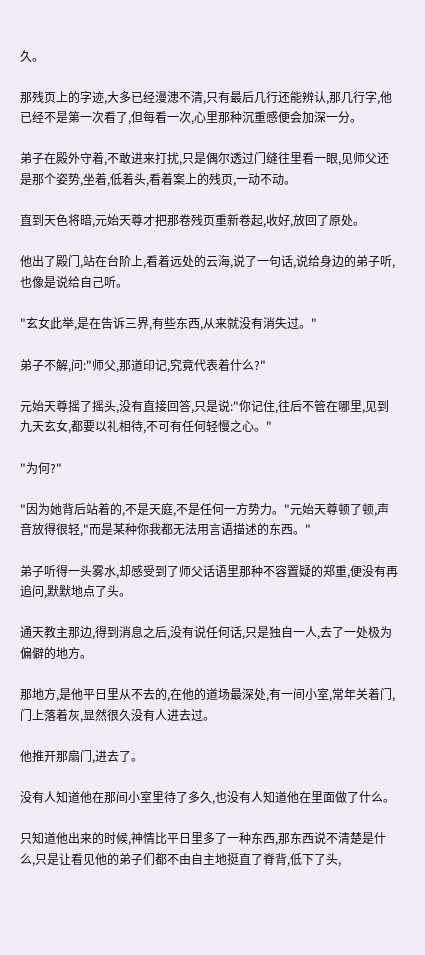久。

那残页上的字迹,大多已经漫漶不清,只有最后几行还能辨认,那几行字,他已经不是第一次看了,但每看一次,心里那种沉重感便会加深一分。

弟子在殿外守着,不敢进来打扰,只是偶尔透过门缝往里看一眼,见师父还是那个姿势,坐着,低着头,看着案上的残页,一动不动。

直到天色将暗,元始天尊才把那卷残页重新卷起,收好,放回了原处。

他出了殿门,站在台阶上,看着远处的云海,说了一句话,说给身边的弟子听,也像是说给自己听。

"玄女此举,是在告诉三界,有些东西,从来就没有消失过。"

弟子不解,问:"师父,那道印记,究竟代表着什么?"

元始天尊摇了摇头,没有直接回答,只是说:"你记住,往后不管在哪里,见到九天玄女,都要以礼相待,不可有任何轻慢之心。"

"为何?"

"因为她背后站着的,不是天庭,不是任何一方势力。"元始天尊顿了顿,声音放得很轻,"而是某种你我都无法用言语描述的东西。"

弟子听得一头雾水,却感受到了师父话语里那种不容置疑的郑重,便没有再追问,默默地点了头。

通天教主那边,得到消息之后,没有说任何话,只是独自一人,去了一处极为偏僻的地方。

那地方,是他平日里从不去的,在他的道场最深处,有一间小室,常年关着门,门上落着灰,显然很久没有人进去过。

他推开那扇门,进去了。

没有人知道他在那间小室里待了多久,也没有人知道他在里面做了什么。

只知道他出来的时候,神情比平日里多了一种东西,那东西说不清楚是什么,只是让看见他的弟子们都不由自主地挺直了脊背,低下了头,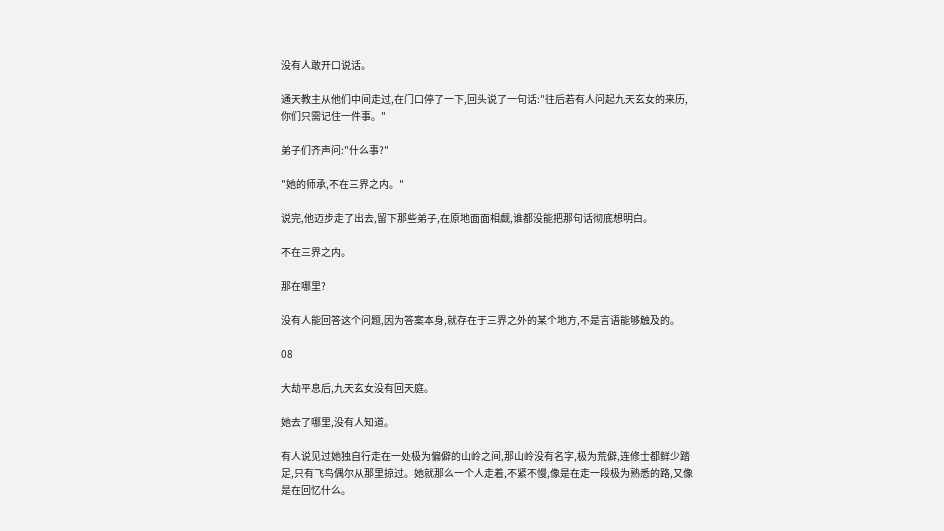没有人敢开口说话。

通天教主从他们中间走过,在门口停了一下,回头说了一句话:"往后若有人问起九天玄女的来历,你们只需记住一件事。"

弟子们齐声问:"什么事?"

"她的师承,不在三界之内。"

说完,他迈步走了出去,留下那些弟子,在原地面面相觑,谁都没能把那句话彻底想明白。

不在三界之内。

那在哪里?

没有人能回答这个问题,因为答案本身,就存在于三界之外的某个地方,不是言语能够触及的。

08

大劫平息后,九天玄女没有回天庭。

她去了哪里,没有人知道。

有人说见过她独自行走在一处极为偏僻的山岭之间,那山岭没有名字,极为荒僻,连修士都鲜少踏足,只有飞鸟偶尔从那里掠过。她就那么一个人走着,不紧不慢,像是在走一段极为熟悉的路,又像是在回忆什么。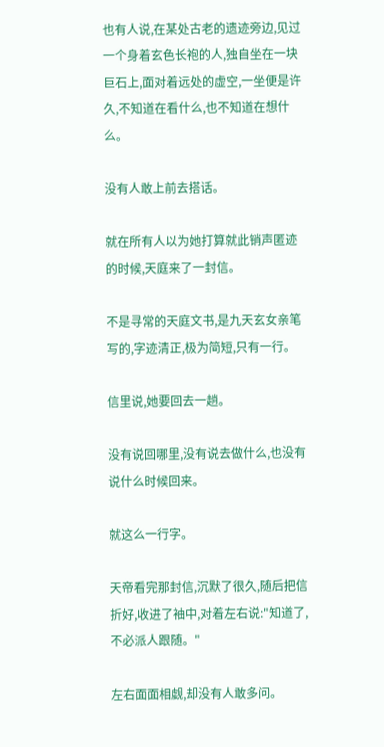也有人说,在某处古老的遗迹旁边,见过一个身着玄色长袍的人,独自坐在一块巨石上,面对着远处的虚空,一坐便是许久,不知道在看什么,也不知道在想什么。

没有人敢上前去搭话。

就在所有人以为她打算就此销声匿迹的时候,天庭来了一封信。

不是寻常的天庭文书,是九天玄女亲笔写的,字迹清正,极为简短,只有一行。

信里说,她要回去一趟。

没有说回哪里,没有说去做什么,也没有说什么时候回来。

就这么一行字。

天帝看完那封信,沉默了很久,随后把信折好,收进了袖中,对着左右说:"知道了,不必派人跟随。"

左右面面相觑,却没有人敢多问。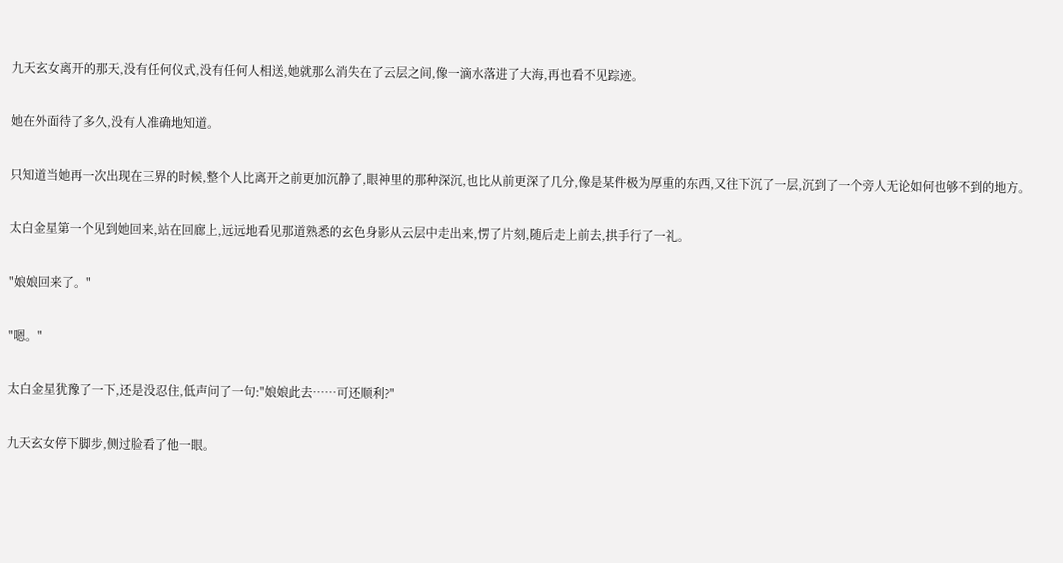九天玄女离开的那天,没有任何仪式,没有任何人相送,她就那么消失在了云层之间,像一滴水落进了大海,再也看不见踪迹。

她在外面待了多久,没有人准确地知道。

只知道当她再一次出现在三界的时候,整个人比离开之前更加沉静了,眼神里的那种深沉,也比从前更深了几分,像是某件极为厚重的东西,又往下沉了一层,沉到了一个旁人无论如何也够不到的地方。

太白金星第一个见到她回来,站在回廊上,远远地看见那道熟悉的玄色身影从云层中走出来,愣了片刻,随后走上前去,拱手行了一礼。

"娘娘回来了。"

"嗯。"

太白金星犹豫了一下,还是没忍住,低声问了一句:"娘娘此去……可还顺利?"

九天玄女停下脚步,侧过脸看了他一眼。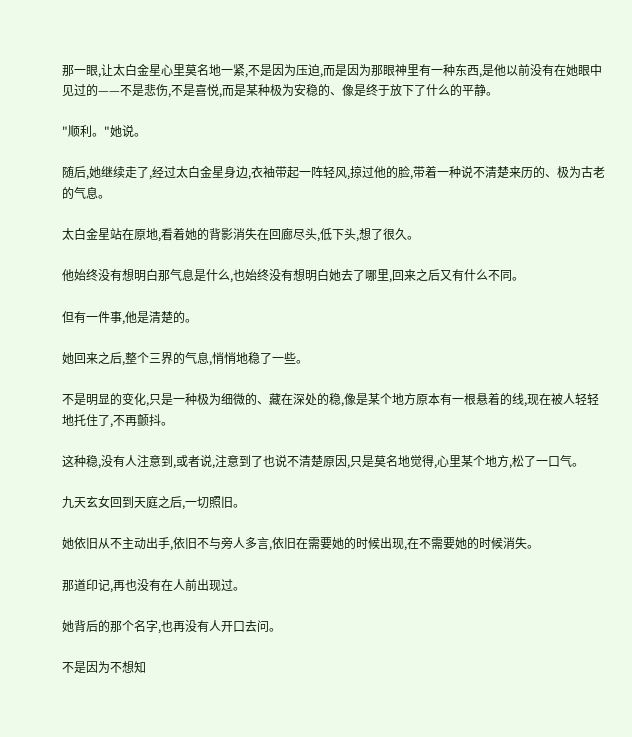那一眼,让太白金星心里莫名地一紧,不是因为压迫,而是因为那眼神里有一种东西,是他以前没有在她眼中见过的——不是悲伤,不是喜悦,而是某种极为安稳的、像是终于放下了什么的平静。

"顺利。"她说。

随后,她继续走了,经过太白金星身边,衣袖带起一阵轻风,掠过他的脸,带着一种说不清楚来历的、极为古老的气息。

太白金星站在原地,看着她的背影消失在回廊尽头,低下头,想了很久。

他始终没有想明白那气息是什么,也始终没有想明白她去了哪里,回来之后又有什么不同。

但有一件事,他是清楚的。

她回来之后,整个三界的气息,悄悄地稳了一些。

不是明显的变化,只是一种极为细微的、藏在深处的稳,像是某个地方原本有一根悬着的线,现在被人轻轻地托住了,不再颤抖。

这种稳,没有人注意到,或者说,注意到了也说不清楚原因,只是莫名地觉得,心里某个地方,松了一口气。

九天玄女回到天庭之后,一切照旧。

她依旧从不主动出手,依旧不与旁人多言,依旧在需要她的时候出现,在不需要她的时候消失。

那道印记,再也没有在人前出现过。

她背后的那个名字,也再没有人开口去问。

不是因为不想知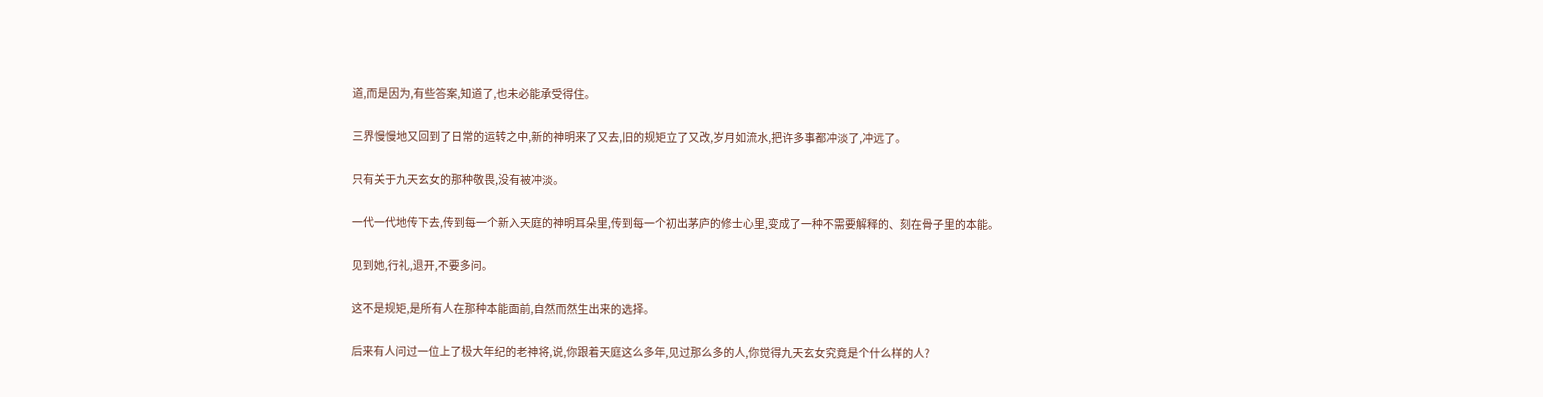道,而是因为,有些答案,知道了,也未必能承受得住。

三界慢慢地又回到了日常的运转之中,新的神明来了又去,旧的规矩立了又改,岁月如流水,把许多事都冲淡了,冲远了。

只有关于九天玄女的那种敬畏,没有被冲淡。

一代一代地传下去,传到每一个新入天庭的神明耳朵里,传到每一个初出茅庐的修士心里,变成了一种不需要解释的、刻在骨子里的本能。

见到她,行礼,退开,不要多问。

这不是规矩,是所有人在那种本能面前,自然而然生出来的选择。

后来有人问过一位上了极大年纪的老神将,说,你跟着天庭这么多年,见过那么多的人,你觉得九天玄女究竟是个什么样的人?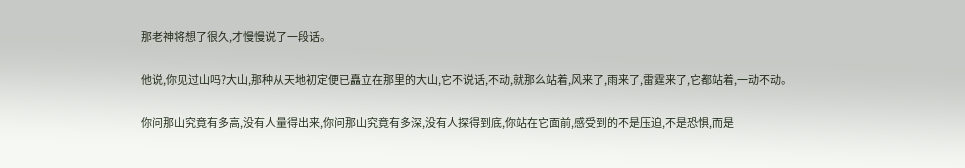那老神将想了很久,才慢慢说了一段话。

他说,你见过山吗?大山,那种从天地初定便已矗立在那里的大山,它不说话,不动,就那么站着,风来了,雨来了,雷霆来了,它都站着,一动不动。

你问那山究竟有多高,没有人量得出来,你问那山究竟有多深,没有人探得到底,你站在它面前,感受到的不是压迫,不是恐惧,而是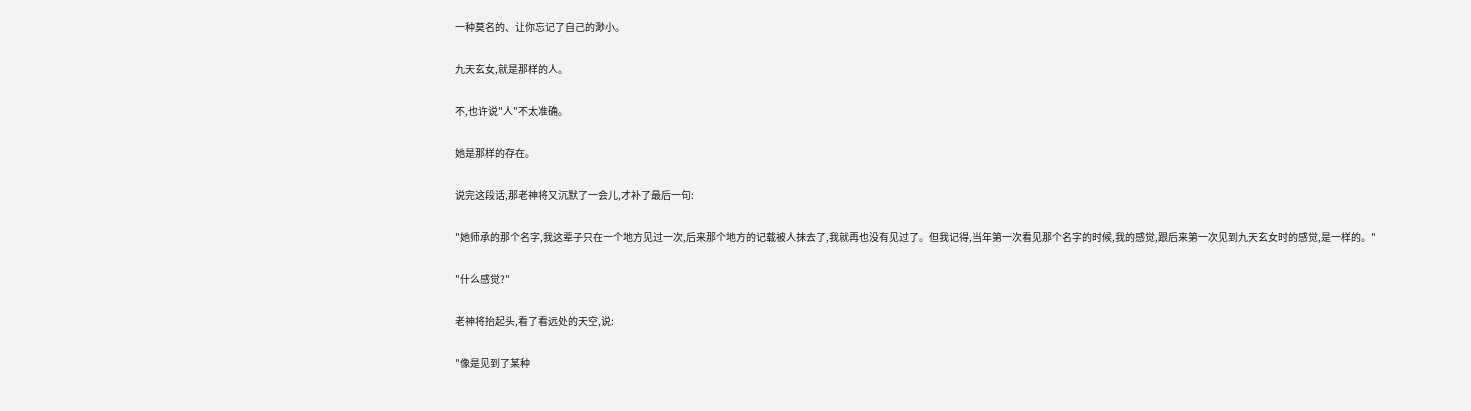一种莫名的、让你忘记了自己的渺小。

九天玄女,就是那样的人。

不,也许说"人"不太准确。

她是那样的存在。

说完这段话,那老神将又沉默了一会儿,才补了最后一句:

"她师承的那个名字,我这辈子只在一个地方见过一次,后来那个地方的记载被人抹去了,我就再也没有见过了。但我记得,当年第一次看见那个名字的时候,我的感觉,跟后来第一次见到九天玄女时的感觉,是一样的。"

"什么感觉?"

老神将抬起头,看了看远处的天空,说:

"像是见到了某种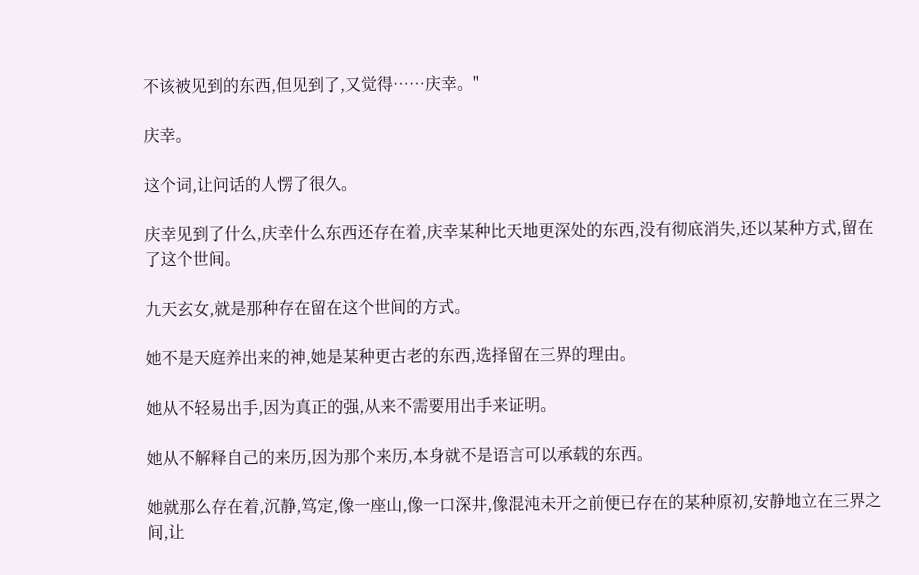不该被见到的东西,但见到了,又觉得……庆幸。"

庆幸。

这个词,让问话的人愣了很久。

庆幸见到了什么,庆幸什么东西还存在着,庆幸某种比天地更深处的东西,没有彻底消失,还以某种方式,留在了这个世间。

九天玄女,就是那种存在留在这个世间的方式。

她不是天庭养出来的神,她是某种更古老的东西,选择留在三界的理由。

她从不轻易出手,因为真正的强,从来不需要用出手来证明。

她从不解释自己的来历,因为那个来历,本身就不是语言可以承载的东西。

她就那么存在着,沉静,笃定,像一座山,像一口深井,像混沌未开之前便已存在的某种原初,安静地立在三界之间,让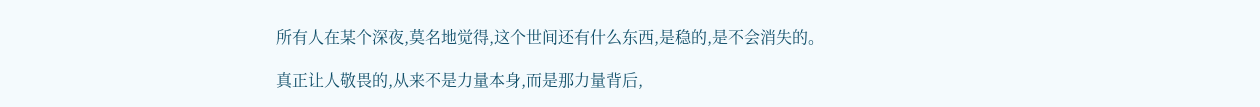所有人在某个深夜,莫名地觉得,这个世间还有什么东西,是稳的,是不会消失的。

真正让人敬畏的,从来不是力量本身,而是那力量背后,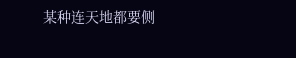某种连天地都要侧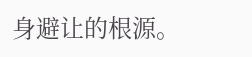身避让的根源。